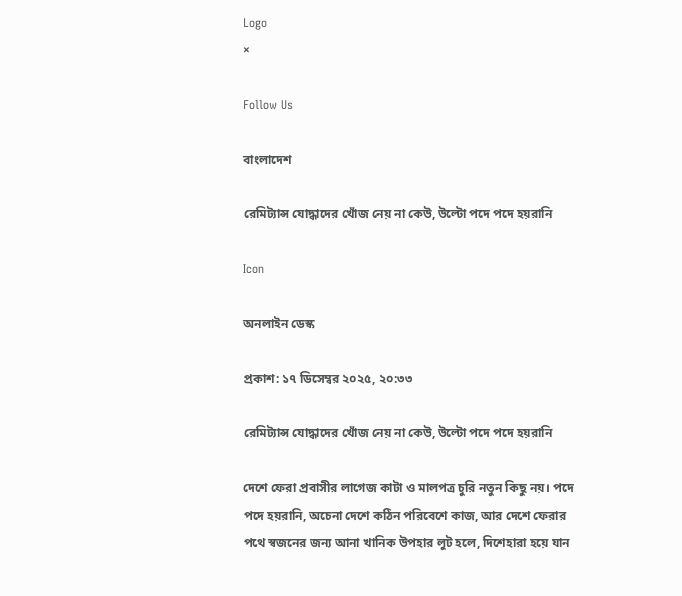Logo
×

Follow Us

বাংলাদেশ

রেমিট্যান্স যোদ্ধাদের খোঁজ নেয় না কেউ, উল্টো পদে পদে হয়রানি

Icon

অনলাইন ডেস্ক

প্রকাশ: ১৭ ডিসেম্বর ২০২৫, ২০:৩৩

রেমিট্যান্স যোদ্ধাদের খোঁজ নেয় না কেউ, উল্টো পদে পদে হয়রানি

দেশে ফেরা প্রবাসীর লাগেজ কাটা ও মালপত্র চুরি নতুন কিছু নয়। পদে পদে হয়রানি, অচেনা দেশে কঠিন পরিবেশে কাজ, আর দেশে ফেরার পথে স্বজনের জন্য আনা খানিক উপহার লুট হলে, দিশেহারা হয়ে যান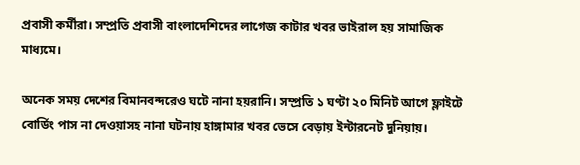প্রবাসী কর্মীরা। সম্প্রতি প্রবাসী বাংলাদেশিদের লাগেজ কাটার খবর ভাইরাল হয় সামাজিক মাধ্যমে।

অনেক সময় দেশের বিমানবন্দরেও ঘটে নানা হয়রানি। সম্প্রতি ১ ঘণ্টা ২০ মিনিট আগে ফ্লাইটে বোর্ডিং পাস না দেওয়াসহ নানা ঘটনায় হাঙ্গামার খবর ভেসে বেড়ায় ইন্টারনেট দুনিয়ায়।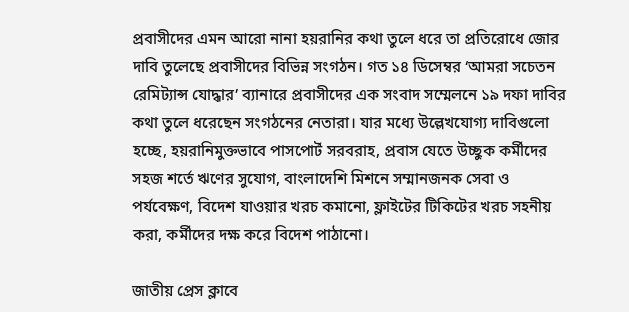প্রবাসীদের এমন আরো নানা হয়রানির কথা তুলে ধরে তা প্রতিরোধে জোর দাবি তুলেছে প্রবাসীদের বিভিন্ন সংগঠন। গত ১৪ ডিসেম্বর ‘আমরা সচেতন রেমিট্যান্স যোদ্ধার’ ব্যানারে প্রবাসীদের এক সংবাদ সম্মেলনে ১৯ দফা দাবির কথা তুলে ধরেছেন সংগঠনের নেতারা। যার মধ্যে উল্লেখযোগ্য দাবিগুলো হচ্ছে, হয়রানিমুক্তভাবে পাসপোর্ট সরবরাহ, প্রবাস যেতে উচ্ছুক কর্মীদের সহজ শর্তে ঋণের সুযোগ, বাংলাদেশি মিশনে সম্মানজনক সেবা ও পর্যবেক্ষণ, বিদেশ যাওয়ার খরচ কমানো, ফ্লাইটের টিকিটের খরচ সহনীয় করা, কর্মীদের দক্ষ করে বিদেশ পাঠানো।

জাতীয় প্রেস ক্লাবে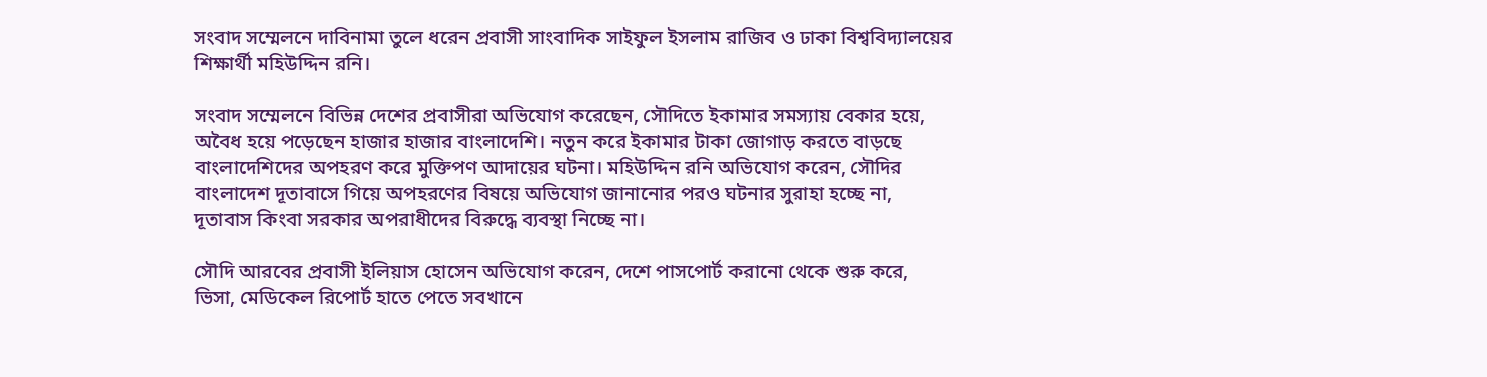সংবাদ সম্মেলনে দাবিনামা তুলে ধরেন প্রবাসী সাংবাদিক সাইফুল ইসলাম রাজিব ও ঢাকা বিশ্ববিদ্যালয়ের শিক্ষার্থী মহিউদ্দিন রনি।

সংবাদ সম্মেলনে বিভিন্ন দেশের প্রবাসীরা অভিযোগ করেছেন, সৌদিতে ইকামার সমস্যায় বেকার হয়ে, অবৈধ হয়ে পড়েছেন হাজার হাজার বাংলাদেশি। নতুন করে ইকামার টাকা জোগাড় করতে বাড়ছে বাংলাদেশিদের অপহরণ করে মুক্তিপণ আদায়ের ঘটনা। মহিউদ্দিন রনি অভিযোগ করেন, সৌদির বাংলাদেশ দূতাবাসে গিয়ে অপহরণের বিষয়ে অভিযোগ জানানোর পরও ঘটনার সুরাহা হচ্ছে না, দূতাবাস কিংবা সরকার অপরাধীদের বিরুদ্ধে ব্যবস্থা নিচ্ছে না।

সৌদি আরবের প্রবাসী ইলিয়াস হোসেন অভিযোগ করেন, দেশে পাসপোর্ট করানো থেকে শুরু করে, ভিসা, মেডিকেল রিপোর্ট হাতে পেতে সবখানে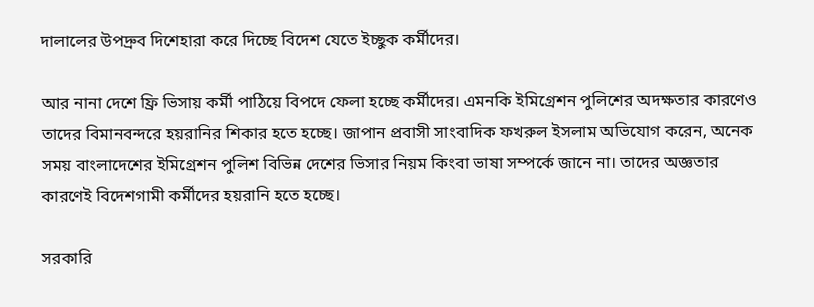দালালের উপদ্রুব দিশেহারা করে দিচ্ছে বিদেশ যেতে ইচ্ছুক কর্মীদের।

আর নানা দেশে ফ্রি ভিসায় কর্মী পাঠিয়ে বিপদে ফেলা হচ্ছে কর্মীদের। এমনকি ইমিগ্রেশন পুলিশের অদক্ষতার কারণেও তাদের বিমানবন্দরে হয়রানির শিকার হতে হচ্ছে। জাপান প্রবাসী সাংবাদিক ফখরুল ইসলাম অভিযোগ করেন, অনেক সময় বাংলাদেশের ইমিগ্রেশন পুলিশ বিভিন্ন দেশের ভিসার নিয়ম কিংবা ভাষা সম্পর্কে জানে না। তাদের অজ্ঞতার কারণেই বিদেশগামী কর্মীদের হয়রানি হতে হচ্ছে।

সরকারি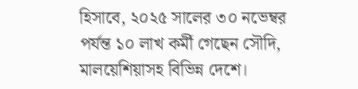হিসাবে, ২০২৫ সালের ৩০ নভেম্বর পর্যন্ত ১০ লাখ কর্মী গেছেন সৌদি, মালয়েশিয়াসহ বিভিন্ন দেশে।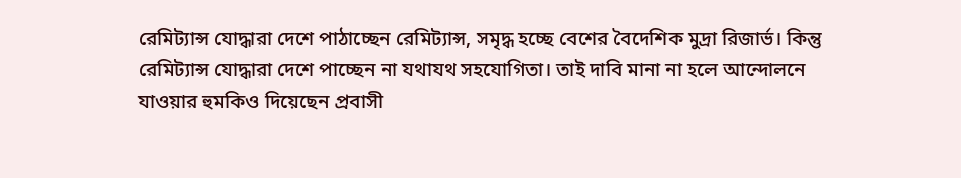রেমিট্যান্স যোদ্ধারা দেশে পাঠাচ্ছেন রেমিট্যান্স, সমৃদ্ধ হচ্ছে বেশের বৈদেশিক মুদ্রা রিজার্ভ। কিন্তু রেমিট্যান্স যোদ্ধারা দেশে পাচ্ছেন না যথাযথ সহযোগিতা। তাই দাবি মানা না হলে আন্দোলনে যাওয়ার হুমকিও দিয়েছেন প্রবাসী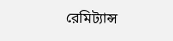রেমিট্যান্স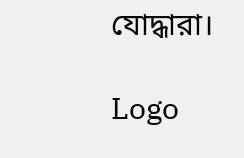যোদ্ধারা।

Logo